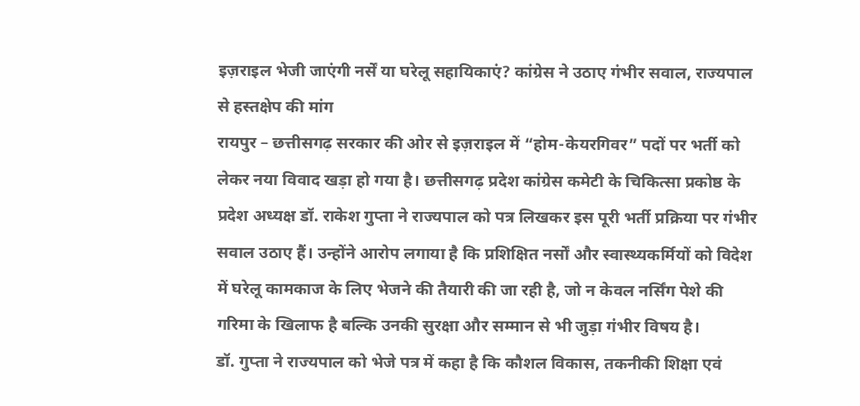इज़राइल भेजी जाएंगी नर्सें या घरेलू सहायिकाएं? कांग्रेस ने उठाए गंभीर सवाल, राज्यपाल से हस्तक्षेप की मांग
रायपुर – छत्तीसगढ़ सरकार की ओर से इज़राइल में “होम-केयरगिवर” पदों पर भर्ती को लेकर नया विवाद खड़ा हो गया है। छत्तीसगढ़ प्रदेश कांग्रेस कमेटी के चिकित्सा प्रकोष्ठ के प्रदेश अध्यक्ष डॉ. राकेश गुप्ता ने राज्यपाल को पत्र लिखकर इस पूरी भर्ती प्रक्रिया पर गंभीर सवाल उठाए हैं। उन्होंने आरोप लगाया है कि प्रशिक्षित नर्सों और स्वास्थ्यकर्मियों को विदेश में घरेलू कामकाज के लिए भेजने की तैयारी की जा रही है, जो न केवल नर्सिंग पेशे की गरिमा के खिलाफ है बल्कि उनकी सुरक्षा और सम्मान से भी जुड़ा गंभीर विषय है।
डॉ. गुप्ता ने राज्यपाल को भेजे पत्र में कहा है कि कौशल विकास, तकनीकी शिक्षा एवं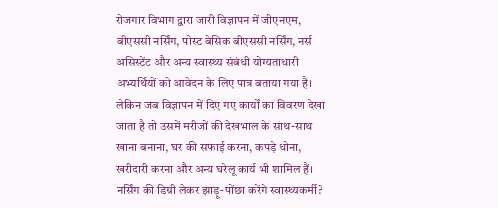रोजगार विभाग द्वारा जारी विज्ञापन में जीएनएम, बीएससी नर्सिंग, पोस्ट बेसिक बीएससी नर्सिंग, नर्स असिस्टेंट और अन्य स्वास्थ्य संबंधी योग्यताधारी अभ्यर्थियों को आवेदन के लिए पात्र बताया गया है। लेकिन जब विज्ञापन में दिए गए कार्यों का विवरण देखा जाता है तो उसमें मरीजों की देखभाल के साथ-साथ खाना बनाना, घर की सफाई करना, कपड़े धोना, खरीदारी करना और अन्य घरेलू कार्य भी शामिल हैं।
नर्सिंग की डिग्री लेकर झाड़ू-पोंछा करेंगे स्वास्थ्यकर्मी?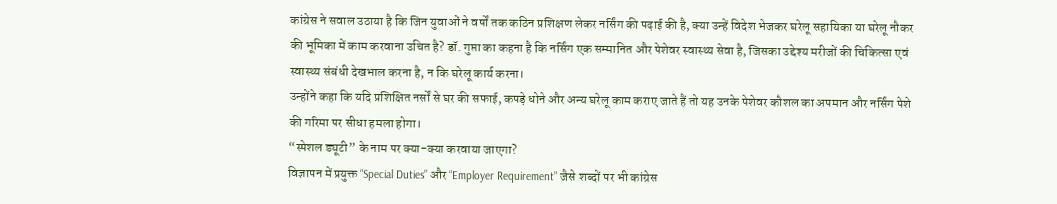कांग्रेस ने सवाल उठाया है कि जिन युवाओं ने वर्षों तक कठिन प्रशिक्षण लेकर नर्सिंग की पढ़ाई की है, क्या उन्हें विदेश भेजकर घरेलू सहायिका या घरेलू नौकर की भूमिका में काम करवाना उचित है? डॉ. गुप्ता का कहना है कि नर्सिंग एक सम्मानित और पेशेवर स्वास्थ्य सेवा है, जिसका उद्देश्य मरीजों की चिकित्सा एवं स्वास्थ्य संबंधी देखभाल करना है, न कि घरेलू कार्य करना।
उन्होंने कहा कि यदि प्रशिक्षित नर्सों से घर की सफाई, कपड़े धोने और अन्य घरेलू काम कराए जाते हैं तो यह उनके पेशेवर कौशल का अपमान और नर्सिंग पेशे की गरिमा पर सीधा हमला होगा।
“स्पेशल ड्यूटी” के नाम पर क्या-क्या करवाया जाएगा?
विज्ञापन में प्रयुक्त “Special Duties” और “Employer Requirement” जैसे शब्दों पर भी कांग्रेस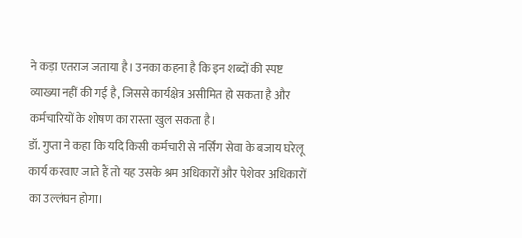ने कड़ा एतराज जताया है। उनका कहना है कि इन शब्दों की स्पष्ट व्याख्या नहीं की गई है, जिससे कार्यक्षेत्र असीमित हो सकता है और कर्मचारियों के शोषण का रास्ता खुल सकता है।
डॉ. गुप्ता ने कहा कि यदि किसी कर्मचारी से नर्सिंग सेवा के बजाय घरेलू कार्य करवाए जाते हैं तो यह उसके श्रम अधिकारों और पेशेवर अधिकारों का उल्लंघन होगा।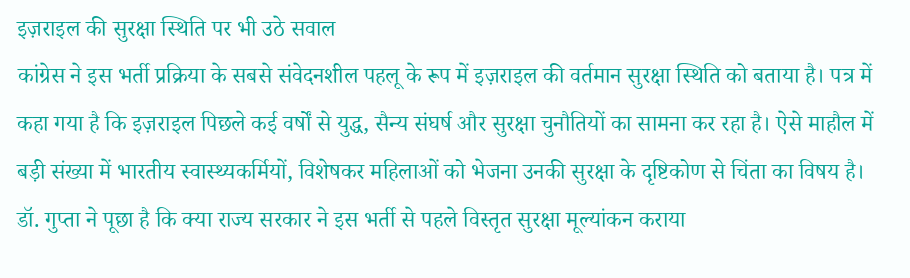इज़राइल की सुरक्षा स्थिति पर भी उठे सवाल
कांग्रेस ने इस भर्ती प्रक्रिया के सबसे संवेदनशील पहलू के रूप में इज़राइल की वर्तमान सुरक्षा स्थिति को बताया है। पत्र में कहा गया है कि इज़राइल पिछले कई वर्षों से युद्ध, सैन्य संघर्ष और सुरक्षा चुनौतियों का सामना कर रहा है। ऐसे माहौल में बड़ी संख्या में भारतीय स्वास्थ्यकर्मियों, विशेषकर महिलाओं को भेजना उनकी सुरक्षा के दृष्टिकोण से चिंता का विषय है।
डॉ. गुप्ता ने पूछा है कि क्या राज्य सरकार ने इस भर्ती से पहले विस्तृत सुरक्षा मूल्यांकन कराया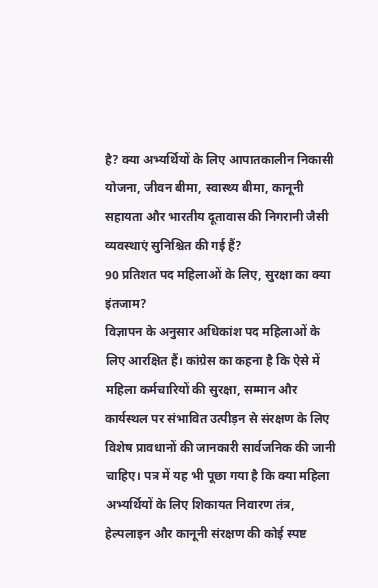है? क्या अभ्यर्थियों के लिए आपातकालीन निकासी योजना, जीवन बीमा, स्वास्थ्य बीमा, कानूनी सहायता और भारतीय दूतावास की निगरानी जैसी व्यवस्थाएं सुनिश्चित की गई हैं?
90 प्रतिशत पद महिलाओं के लिए, सुरक्षा का क्या इंतजाम?
विज्ञापन के अनुसार अधिकांश पद महिलाओं के लिए आरक्षित हैं। कांग्रेस का कहना है कि ऐसे में महिला कर्मचारियों की सुरक्षा, सम्मान और कार्यस्थल पर संभावित उत्पीड़न से संरक्षण के लिए विशेष प्रावधानों की जानकारी सार्वजनिक की जानी चाहिए। पत्र में यह भी पूछा गया है कि क्या महिला अभ्यर्थियों के लिए शिकायत निवारण तंत्र, हेल्पलाइन और कानूनी संरक्षण की कोई स्पष्ट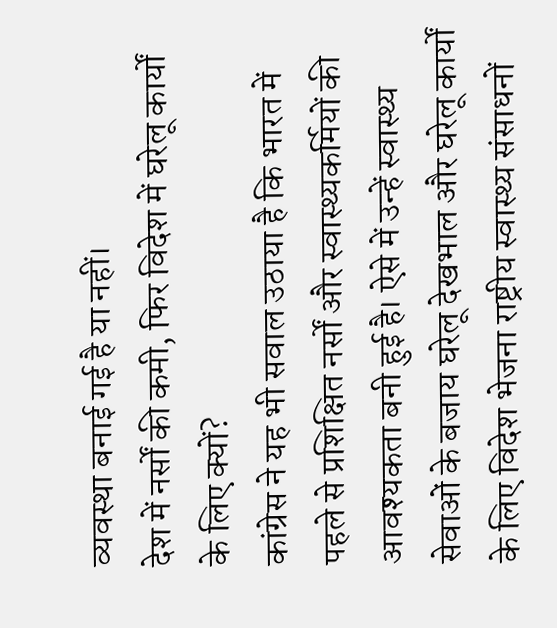व्यवस्था बनाई गई है या नहीं।
देश में नर्सों की कमी, फिर विदेश में घरेलू कार्यों के लिए क्यों?
कांग्रेस ने यह भी सवाल उठाया है कि भारत में पहले से प्रशिक्षित नर्सों और स्वास्थ्यकर्मियों की आवश्यकता बनी हुई है। ऐसे में उन्हें स्वास्थ्य सेवाओं के बजाय घरेलू देखभाल और घरेलू कार्यों के लिए विदेश भेजना राष्ट्रीय स्वास्थ्य संसाधनों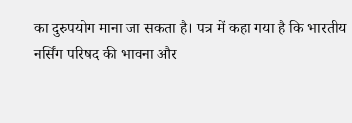का दुरुपयोग माना जा सकता है। पत्र में कहा गया है कि भारतीय नर्सिंग परिषद की भावना और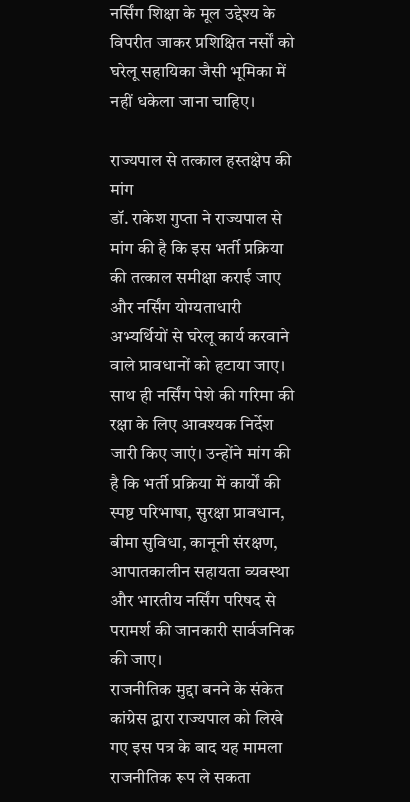नर्सिंग शिक्षा के मूल उद्देश्य के विपरीत जाकर प्रशिक्षित नर्सों को घरेलू सहायिका जैसी भूमिका में नहीं धकेला जाना चाहिए।

राज्यपाल से तत्काल हस्तक्षेप की मांग
डॉ. राकेश गुप्ता ने राज्यपाल से मांग की है कि इस भर्ती प्रक्रिया की तत्काल समीक्षा कराई जाए और नर्सिंग योग्यताधारी अभ्यर्थियों से घरेलू कार्य करवाने वाले प्रावधानों को हटाया जाए। साथ ही नर्सिंग पेशे की गरिमा की रक्षा के लिए आवश्यक निर्देश जारी किए जाएं। उन्होंने मांग की है कि भर्ती प्रक्रिया में कार्यों की स्पष्ट परिभाषा, सुरक्षा प्रावधान, बीमा सुविधा, कानूनी संरक्षण, आपातकालीन सहायता व्यवस्था और भारतीय नर्सिंग परिषद से परामर्श की जानकारी सार्वजनिक की जाए।
राजनीतिक मुद्दा बनने के संकेत
कांग्रेस द्वारा राज्यपाल को लिखे गए इस पत्र के बाद यह मामला राजनीतिक रूप ले सकता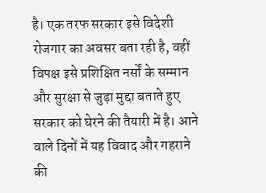है। एक तरफ सरकार इसे विदेशी रोजगार का अवसर बता रही है, वहीं विपक्ष इसे प्रशिक्षित नर्सों के सम्मान और सुरक्षा से जुड़ा मुद्दा बताते हुए सरकार को घेरने की तैयारी में है। आने वाले दिनों में यह विवाद और गहराने की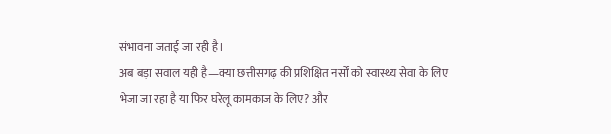संभावना जताई जा रही है।
अब बड़ा सवाल यही है—क्या छत्तीसगढ़ की प्रशिक्षित नर्सों को स्वास्थ्य सेवा के लिए भेजा जा रहा है या फिर घरेलू कामकाज के लिए? और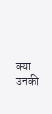क्या उनकी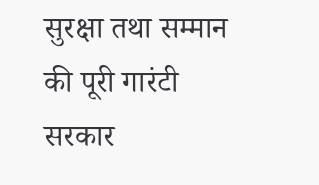सुरक्षा तथा सम्मान की पूरी गारंटी सरकार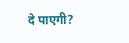दे पाएगी?